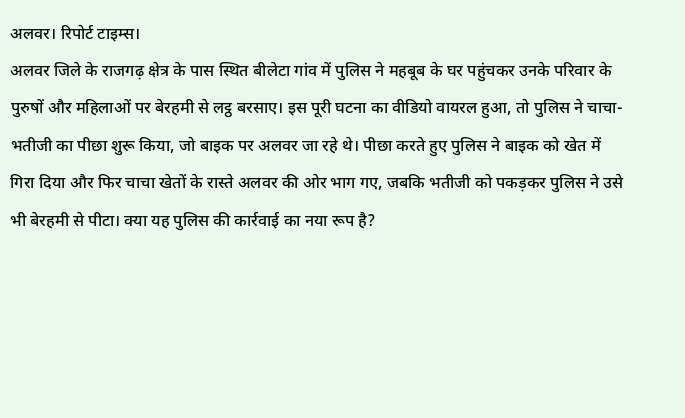अलवर। रिपोर्ट टाइम्स।
अलवर जिले के राजगढ़ क्षेत्र के पास स्थित बीलेटा गांव में पुलिस ने महबूब के घर पहुंचकर उनके परिवार के पुरुषों और महिलाओं पर बेरहमी से लट्ठ बरसाए। इस पूरी घटना का वीडियो वायरल हुआ, तो पुलिस ने चाचा-भतीजी का पीछा शुरू किया, जो बाइक पर अलवर जा रहे थे। पीछा करते हुए पुलिस ने बाइक को खेत में गिरा दिया और फिर चाचा खेतों के रास्ते अलवर की ओर भाग गए, जबकि भतीजी को पकड़कर पुलिस ने उसे भी बेरहमी से पीटा। क्या यह पुलिस की कार्रवाई का नया रूप है?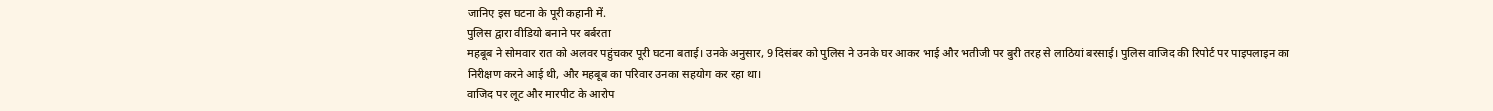जानिए इस घटना के पूरी कहानी में.
पुलिस द्वारा वीडियो बनाने पर बर्बरता
महबूब ने सोमवार रात को अलवर पहुंचकर पूरी घटना बताई। उनके अनुसार, 9 दिसंबर को पुलिस ने उनके घर आकर भाई और भतीजी पर बुरी तरह से लाठियां बरसाई। पुलिस वाजिद की रिपोर्ट पर पाइपलाइन का निरीक्षण करने आई थी, और महबूब का परिवार उनका सहयोग कर रहा था।
वाजिद पर लूट और मारपीट के आरोप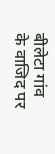बीलेटा गांव के वाजिद पर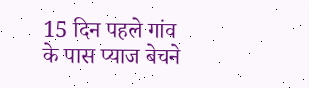15 दिन पहले गांव के पास प्याज बेचने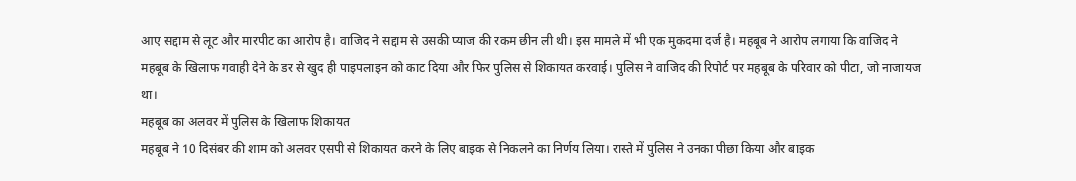आए सद्दाम से लूट और मारपीट का आरोप है। वाजिद ने सद्दाम से उसकी प्याज की रकम छीन ली थी। इस मामले में भी एक मुकदमा दर्ज है। महबूब ने आरोप लगाया कि वाजिद ने महबूब के खिलाफ गवाही देने के डर से खुद ही पाइपलाइन को काट दिया और फिर पुलिस से शिकायत करवाई। पुलिस ने वाजिद की रिपोर्ट पर महबूब के परिवार को पीटा, जो नाजायज था।
महबूब का अलवर में पुलिस के खिलाफ शिकायत
महबूब ने 10 दिसंबर की शाम को अलवर एसपी से शिकायत करने के लिए बाइक से निकलने का निर्णय लिया। रास्ते में पुलिस ने उनका पीछा किया और बाइक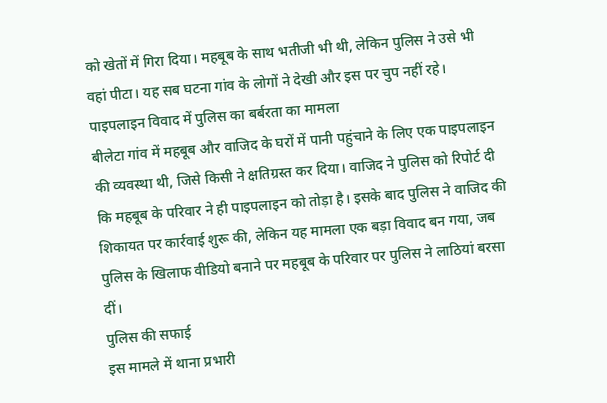को खेतों में गिरा दिया। महबूब के साथ भतीजी भी थी, लेकिन पुलिस ने उसे भी वहां पीटा। यह सब घटना गांव के लोगों ने देखी और इस पर चुप नहीं रहे।
पाइपलाइन विवाद में पुलिस का बर्बरता का मामला
बीलेटा गांव में महबूब और वाजिद के घरों में पानी पहुंचाने के लिए एक पाइपलाइन की व्यवस्था थी, जिसे किसी ने क्षतिग्रस्त कर दिया। वाजिद ने पुलिस को रिपोर्ट दी कि महबूब के परिवार ने ही पाइपलाइन को तोड़ा है। इसके बाद पुलिस ने वाजिद की शिकायत पर कार्रवाई शुरू की, लेकिन यह मामला एक बड़ा विवाद बन गया, जब पुलिस के खिलाफ वीडियो बनाने पर महबूब के परिवार पर पुलिस ने लाठियां बरसा दीं।
पुलिस की सफाई
इस मामले में थाना प्रभारी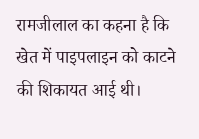रामजीलाल का कहना है कि खेत में पाइपलाइन को काटने की शिकायत आई थी।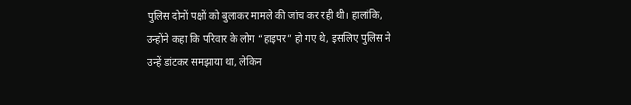पुलिस दोनों पक्षों को बुलाकर मामले की जांच कर रही थी। हालांकि, उन्होंने कहा कि परिवार के लोग “हाइपर” हो गए थे, इसलिए पुलिस ने उन्हें डांटकर समझाया था, लेकिन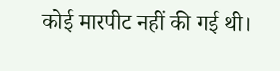कोई मारपीट नहीं की गई थी।